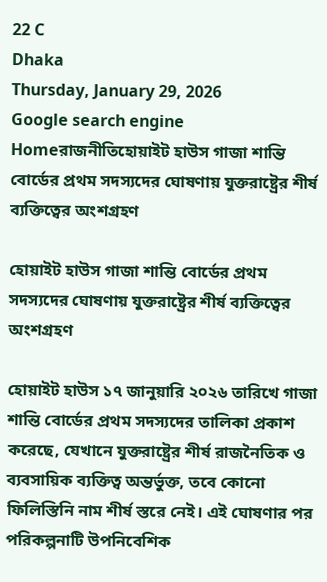22 C
Dhaka
Thursday, January 29, 2026
Google search engine
Homeরাজনীতিহোয়াইট হাউস গাজা শান্তি বোর্ডের প্রথম সদস্যদের ঘোষণায় যুক্তরাষ্ট্রের শীর্ষ ব্যক্তিত্বের অংশগ্রহণ

হোয়াইট হাউস গাজা শান্তি বোর্ডের প্রথম সদস্যদের ঘোষণায় যুক্তরাষ্ট্রের শীর্ষ ব্যক্তিত্বের অংশগ্রহণ

হোয়াইট হাউস ১৭ জানুয়ারি ২০২৬ তারিখে গাজা শান্তি বোর্ডের প্রথম সদস্যদের তালিকা প্রকাশ করেছে, যেখানে যুক্তরাষ্ট্রের শীর্ষ রাজনৈতিক ও ব্যবসায়িক ব্যক্তিত্ব অন্তর্ভুক্ত, তবে কোনো ফিলিস্তিনি নাম শীর্ষ স্তরে নেই। এই ঘোষণার পর পরিকল্পনাটি উপনিবেশিক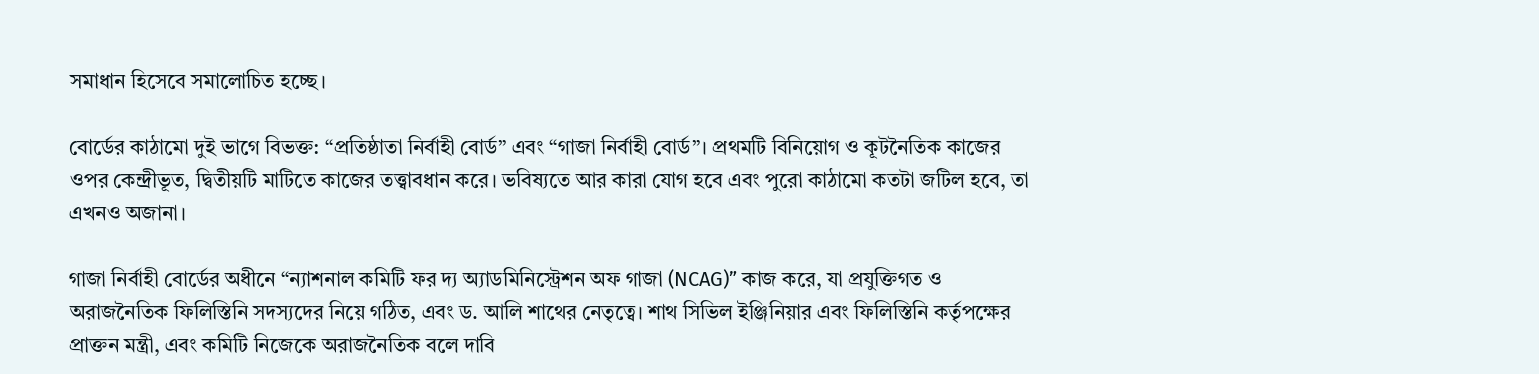সমাধান হিসেবে সমালোচিত হচ্ছে।

বোর্ডের কাঠামো দুই ভাগে বিভক্ত: “প্রতিষ্ঠাতা নির্বাহী বোর্ড” এবং “গাজা নির্বাহী বোর্ড”। প্রথমটি বিনিয়োগ ও কূটনৈতিক কাজের ওপর কেন্দ্রীভূত, দ্বিতীয়টি মাটিতে কাজের তত্ত্বাবধান করে। ভবিষ্যতে আর কারা যোগ হবে এবং পুরো কাঠামো কতটা জটিল হবে, তা এখনও অজানা।

গাজা নির্বাহী বোর্ডের অধীনে “ন্যাশনাল কমিটি ফর দ্য অ্যাডমিনিস্ট্রেশন অফ গাজা (NCAG)” কাজ করে, যা প্রযুক্তিগত ও অরাজনৈতিক ফিলিস্তিনি সদস্যদের নিয়ে গঠিত, এবং ড. আলি শাথের নেতৃত্বে। শাথ সিভিল ইঞ্জিনিয়ার এবং ফিলিস্তিনি কর্তৃপক্ষের প্রাক্তন মন্ত্রী, এবং কমিটি নিজেকে অরাজনৈতিক বলে দাবি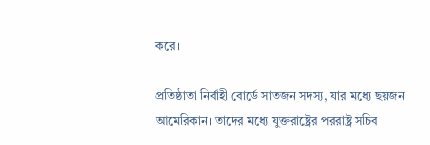করে।

প্রতিষ্ঠাতা নির্বাহী বোর্ডে সাতজন সদস্য, যার মধ্যে ছয়জন আমেরিকান। তাদের মধ্যে যুক্তরাষ্ট্রের পররাষ্ট্র সচিব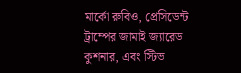মার্কো রুবিও, প্রেসিডেন্ট ট্রাম্পের জামাই জ্যারেড কুশনার, এবং স্টিভ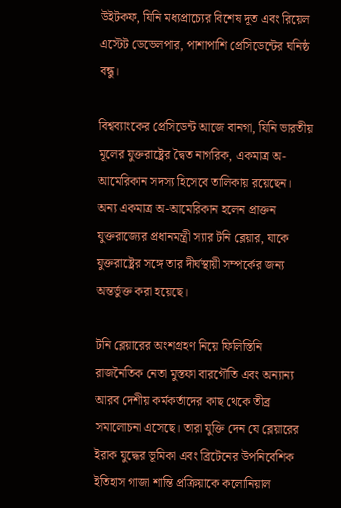উইটকফ, যিনি মধ্যপ্রাচ্যের বিশেষ দূত এবং রিয়েল এস্টেট ডেভেলপার, পাশাপাশি প্রেসিডেন্টের ঘনিষ্ঠ বন্ধু।

বিশ্বব্যাংকের প্রেসিডেন্ট আজে বানগা, যিনি ভারতীয় মূলের যুক্তরাষ্ট্রের দ্বৈত নাগরিক, একমাত্র অ-আমেরিকান সদস্য হিসেবে তালিকায় রয়েছেন। অন্য একমাত্র অ-আমেরিকান হলেন প্রাক্তন যুক্তরাজ্যের প্রধানমন্ত্রী স্যার টনি ব্লেয়ার, যাকে যুক্তরাষ্ট্রের সঙ্গে তার দীর্ঘস্থায়ী সম্পর্কের জন্য অন্তর্ভুক্ত করা হয়েছে।

টনি ব্লেয়ারের অংশগ্রহণ নিয়ে ফিলিস্তিনি রাজনৈতিক নেতা মুস্তফা বারগৌতি এবং অন্যান্য আরব দেশীয় কর্মকর্তাদের কাছ থেকে তীব্র সমালোচনা এসেছে। তারা যুক্তি দেন যে ব্লেয়ারের ইরাক যুদ্ধের ভূমিকা এবং ব্রিটেনের উপনিবেশিক ইতিহাস গাজা শান্তি প্রক্রিয়াকে কলোনিয়াল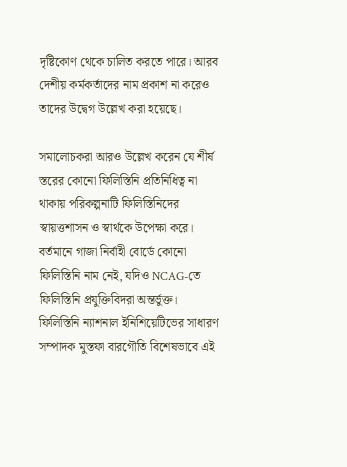দৃষ্টিকোণ থেকে চালিত করতে পারে। আরব দেশীয় কর্মকর্তাদের নাম প্রকাশ না করেও তাদের উদ্বেগ উল্লেখ করা হয়েছে।

সমালোচকরা আরও উল্লেখ করেন যে শীর্ষ স্তরের কোনো ফিলিস্তিনি প্রতিনিধিত্ব না থাকায় পরিকল্পনাটি ফিলিস্তিনিদের স্বায়ত্তশাসন ও স্বার্থকে উপেক্ষা করে। বর্তমানে গাজা নির্বাহী বোর্ডে কোনো ফিলিস্তিনি নাম নেই, যদিও NCAG-তে ফিলিস্তিনি প্রযুক্তিবিদরা অন্তর্ভুক্ত। ফিলিস্তিনি ন্যাশনাল ইনিশিয়েটিভের সাধারণ সম্পাদক মুস্তফা বারগৌতি বিশেষভাবে এই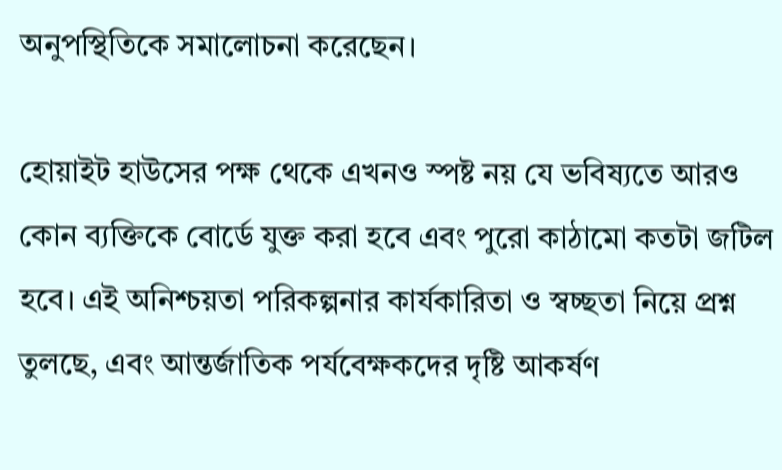অনুপস্থিতিকে সমালোচনা করেছেন।

হোয়াইট হাউসের পক্ষ থেকে এখনও স্পষ্ট নয় যে ভবিষ্যতে আরও কোন ব্যক্তিকে বোর্ডে যুক্ত করা হবে এবং পুরো কাঠামো কতটা জটিল হবে। এই অনিশ্চয়তা পরিকল্পনার কার্যকারিতা ও স্বচ্ছতা নিয়ে প্রশ্ন তুলছে, এবং আন্তর্জাতিক পর্যবেক্ষকদের দৃষ্টি আকর্ষণ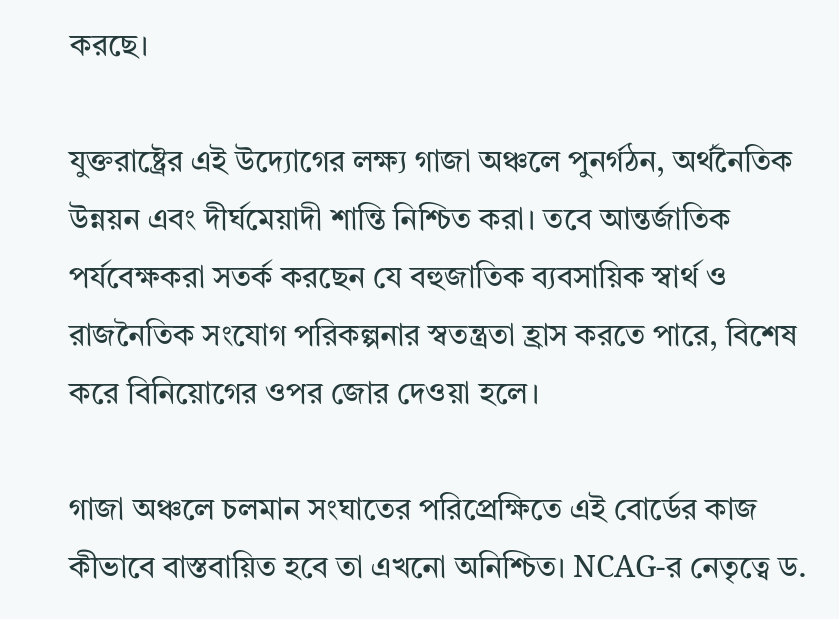করছে।

যুক্তরাষ্ট্রের এই উদ্যোগের লক্ষ্য গাজা অঞ্চলে পুনর্গঠন, অর্থনৈতিক উন্নয়ন এবং দীর্ঘমেয়াদী শান্তি নিশ্চিত করা। তবে আন্তর্জাতিক পর্যবেক্ষকরা সতর্ক করছেন যে বহুজাতিক ব্যবসায়িক স্বার্থ ও রাজনৈতিক সংযোগ পরিকল্পনার স্বতন্ত্রতা হ্রাস করতে পারে, বিশেষ করে বিনিয়োগের ওপর জোর দেওয়া হলে।

গাজা অঞ্চলে চলমান সংঘাতের পরিপ্রেক্ষিতে এই বোর্ডের কাজ কীভাবে বাস্তবায়িত হবে তা এখনো অনিশ্চিত। NCAG-র নেতৃত্বে ড.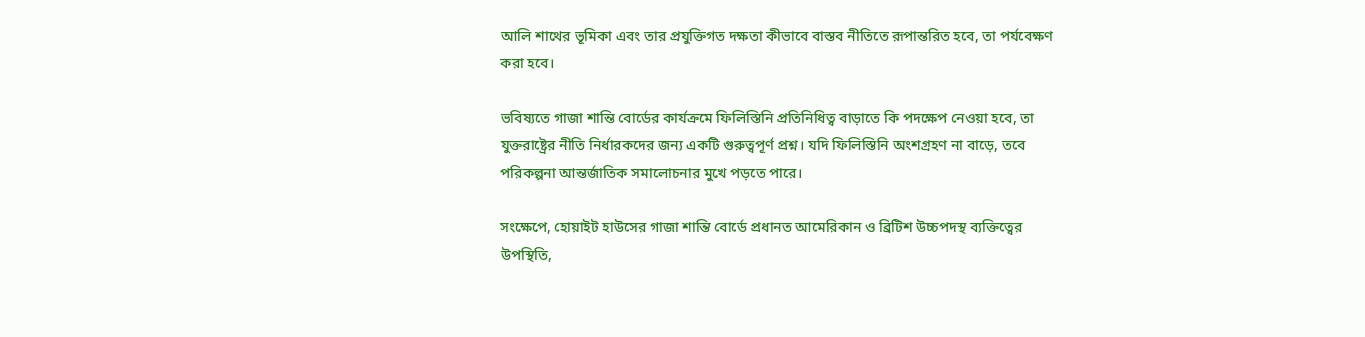আলি শাথের ভূমিকা এবং তার প্রযুক্তিগত দক্ষতা কীভাবে বাস্তব নীতিতে রূপান্তরিত হবে, তা পর্যবেক্ষণ করা হবে।

ভবিষ্যতে গাজা শান্তি বোর্ডের কার্যক্রমে ফিলিস্তিনি প্রতিনিধিত্ব বাড়াতে কি পদক্ষেপ নেওয়া হবে, তা যুক্তরাষ্ট্রের নীতি নির্ধারকদের জন্য একটি গুরুত্বপূর্ণ প্রশ্ন। যদি ফিলিস্তিনি অংশগ্রহণ না বাড়ে, তবে পরিকল্পনা আন্তর্জাতিক সমালোচনার মুখে পড়তে পারে।

সংক্ষেপে, হোয়াইট হাউসের গাজা শান্তি বোর্ডে প্রধানত আমেরিকান ও ব্রিটিশ উচ্চপদস্থ ব্যক্তিত্বের উপস্থিতি,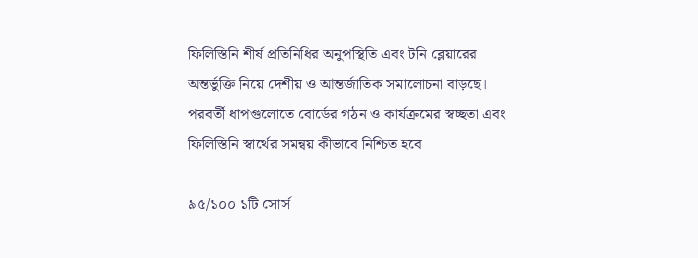ফিলিস্তিনি শীর্ষ প্রতিনিধির অনুপস্থিতি এবং টনি ব্লেয়ারের অন্তর্ভুক্তি নিয়ে দেশীয় ও আন্তর্জাতিক সমালোচনা বাড়ছে। পরবর্তী ধাপগুলোতে বোর্ডের গঠন ও কার্যক্রমের স্বচ্ছতা এবং ফিলিস্তিনি স্বার্থের সমন্বয় কীভাবে নিশ্চিত হবে

৯৫/১০০ ১টি সোর্স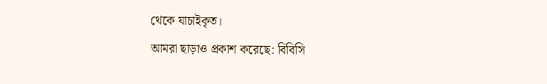থেকে যাচাইকৃত।
আমরা ছাড়াও প্রকাশ করেছে: বিবিসি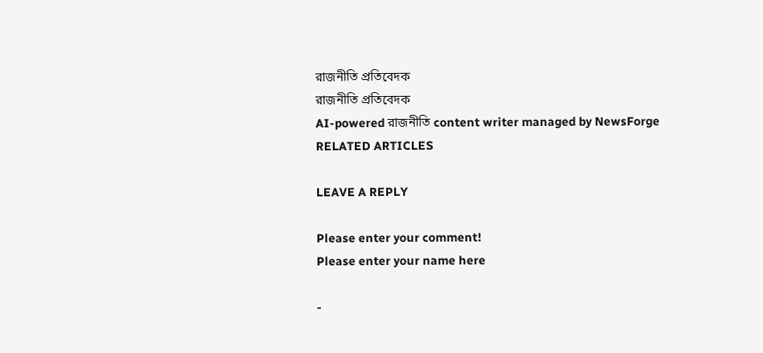রাজনীতি প্রতিবেদক
রাজনীতি প্রতিবেদক
AI-powered রাজনীতি content writer managed by NewsForge
RELATED ARTICLES

LEAVE A REPLY

Please enter your comment!
Please enter your name here

-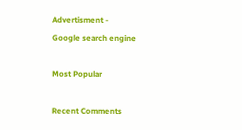Advertisment -
Google search engine

Most Popular

Recent Comments